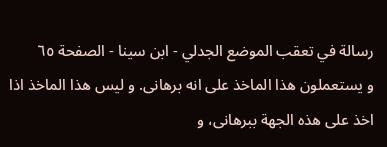رسالة في تعقب الموضع الجدلي - ابن سينا - الصفحة ٦٥
و يستعملون هذا الماخذ على انه برهانى. و ليس هذا الماخذ اذا اخذ على هذه الجهة ببرهانى، و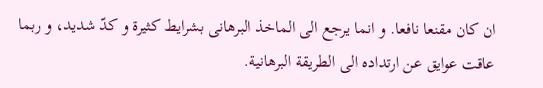ان كان مقنعا نافعا. و انما يرجع الى الماخذ البرهانى بشرايط كثيرة و كدّ شديد، و ربما عاقت عوايق عن ارتداده الى الطريقة البرهانية.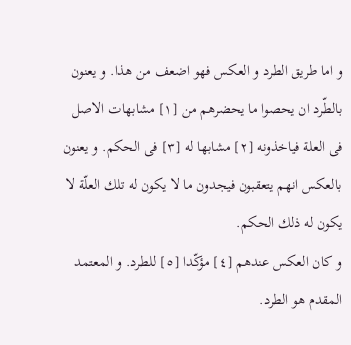و اما طريق الطرد و العكس فهو اضعف من هذا. و يعنون بالطّرد ان يحصوا ما يحضرهم من [١] مشابهات الاصل فى العلة فياخذونه [٢] مشابها له [٣] فى الحكم. و يعنون بالعكس انهم يتعقبون فيجدون ما لا يكون له تلك العلّة لا يكون له ذلك الحكم.
و كان العكس عندهم [٤] مؤكّدا [٥] للطرد. و المعتمد المقدم هو الطرد.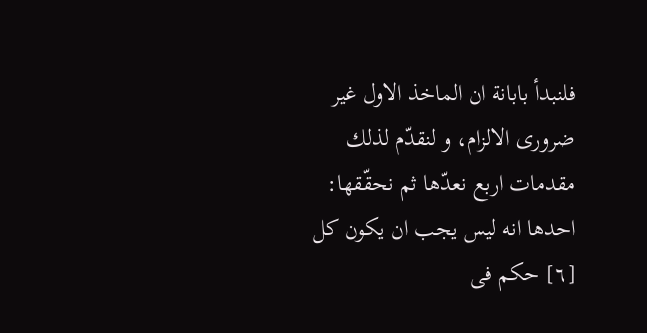فلنبدأ بابانة ان الماخذ الاول غير ضرورى الالزام، و لنقدّم لذلك مقدمات اربع نعدّها ثم نحقّقها:
احدها انه ليس يجب ان يكون كل [٦] حكم فى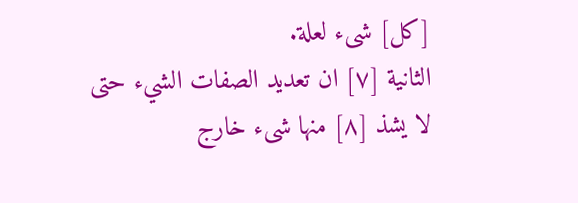[كل] شىء لعلة.
الثانية [٧] ان تعديد الصفات الشيء حتى لا يشذ [٨] منها شىء خارج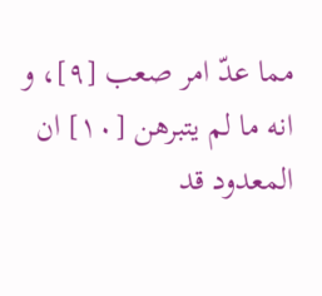مما عدّ امر صعب [٩]، و انه ما لم يتبرهن [١٠] ان المعدود قد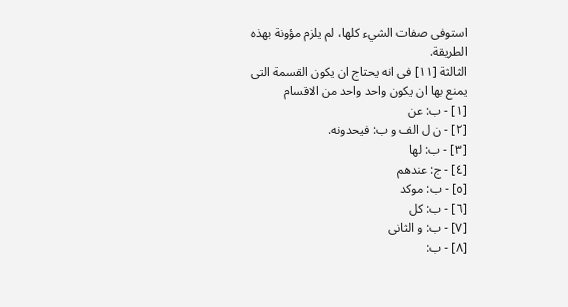استوفى صفات الشيء كلها، لم يلزم مؤونة بهذه الطريقة.
الثالثة [١١] فى انه يحتاج ان يكون القسمة التى يمنع بها ان يكون واحد واحد من الاقسام
[١] - ب: عن
[٢] - ن ل الف و ب: فيحدونه.
[٣] - ب: لها
[٤] - ج: عندهم
[٥] - ب: موكد
[٦] - ب: كل
[٧] - ب: و الثانى
[٨] - ب: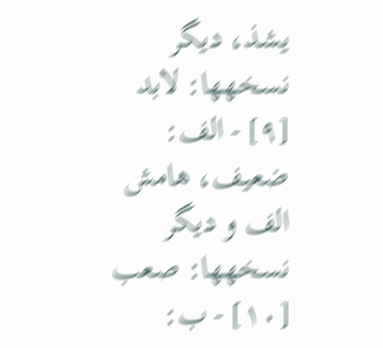يشذ، ديگر نسخهها: لابد
[٩] - الف: ضعيف، هامش الف و ديگر نسخهها: صعب
[١٠] - ب: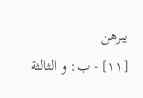يبرهن
[١١] - ب: و الثالثة